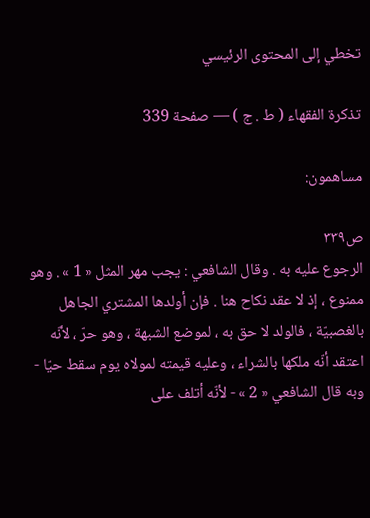تخطي إلى المحتوى الرئيسي

تذكرة الفقهاء ( ط . ج ) — صفحة 339

مساهمون:

ص٣٣٩
الرجوع عليه به . وقال الشافعي : يجب مهر المثل « 1 » . وهو ممنوع ، إذ لا عقد نكاح هنا . فإن أولدها المشتري الجاهل بالغصبيّة ، فالولد لا حق به ، لموضع الشبهة ، وهو حرّ ، لأنّه اعتقد أنّه ملكها بالشراء ، وعليه قيمته لمولاه يوم سقط حيّا - وبه قال الشافعي « 2 » - لأنّه أتلف على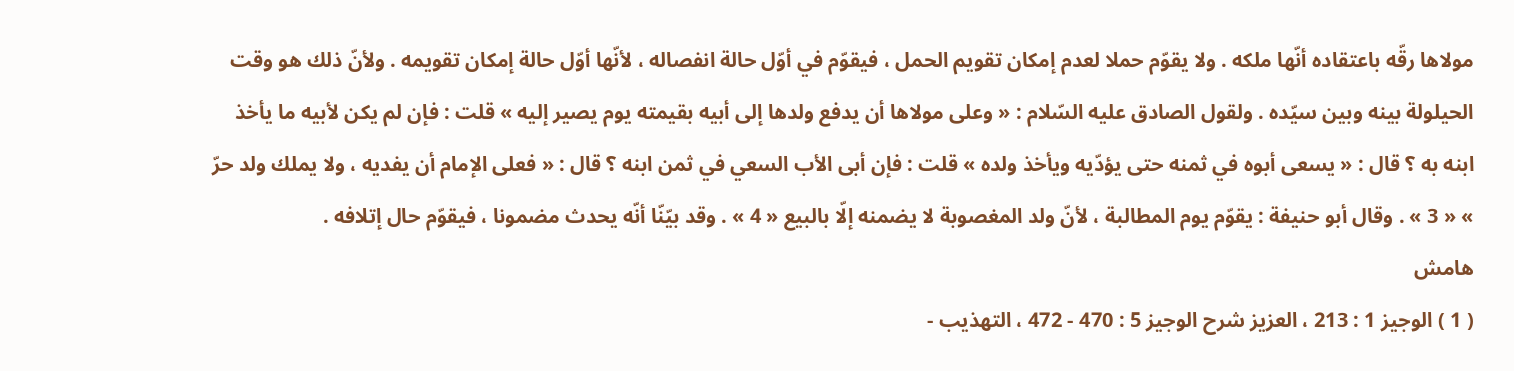مولاها رقّه باعتقاده أنّها ملكه . ولا يقوّم حملا لعدم إمكان تقويم الحمل ، فيقوّم في أوّل حالة انفصاله ، لأنّها أوّل حالة إمكان تقويمه . ولأنّ ذلك هو وقت الحيلولة بينه وبين سيّده . ولقول الصادق عليه السّلام : « وعلى مولاها أن يدفع ولدها إلى أبيه بقيمته يوم يصير إليه » قلت : فإن لم يكن لأبيه ما يأخذ ابنه به ؟ قال : « يسعى أبوه في ثمنه حتى يؤدّيه ويأخذ ولده » قلت : فإن أبى الأب السعي في ثمن ابنه ؟ قال : « فعلى الإمام أن يفديه ، ولا يملك ولد حرّ » « 3 » . وقال أبو حنيفة : يقوّم يوم المطالبة ، لأنّ ولد المغصوبة لا يضمنه إلّا بالبيع « 4 » . وقد بيّنّا أنّه يحدث مضمونا ، فيقوّم حال إتلافه .
هامش
( 1 ) الوجيز 1 : 213 ، العزيز شرح الوجيز 5 : 470 - 472 ، التهذيب -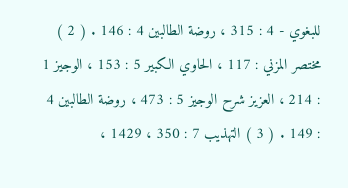للبغوي - 4 : 315 ، روضة الطالبين 4 : 146 . ( 2 ) مختصر المزني : 117 ، الحاوي الكبير 5 : 153 ، الوجيز 1 : 214 ، العزيز شرح الوجيز 5 : 473 ، روضة الطالبين 4 : 149 . ( 3 ) التهذيب 7 : 350 ، 1429 ،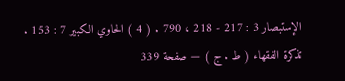الإستبصار 3 : 217 - 218 ، 790 . ( 4 ) الحاوي الكبير 7 : 153 .
تذكرة الفقهاء ( ط . ج ) — صفحة 339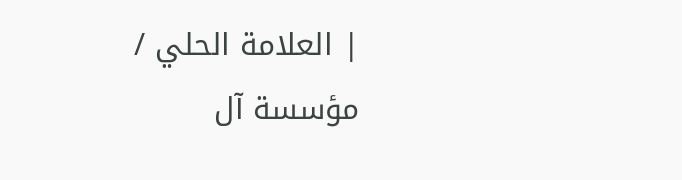| العلامة الحلي / مؤسسة آل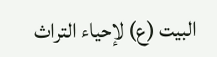البيت (ع) لإحياء التراث